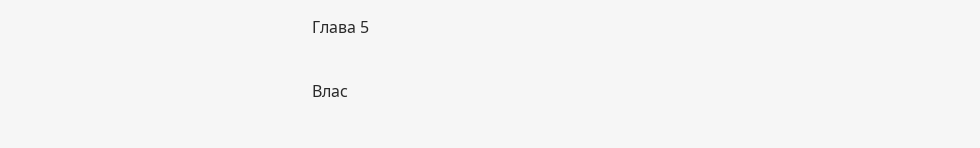Глава 5

Влас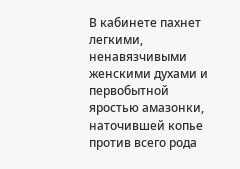В кабинете пахнет легкими, ненавязчивыми женскими духами и первобытной яростью амазонки, наточившей копье против всего рода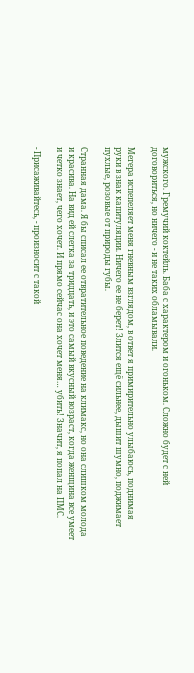мужского. Гремучий коктейль. Баба с характером и огоньком. Сложно будет с ней договориться, но ничего - и не таких обламывали.

Мегера испепеляет меня гневным взглядом, в ответ я примирительно улыбаюсь, поднимая руки в знак капитуляции. Ничего ее не берет! Злится ещё сильнее, дышит шумно, поджимает пухлые, розовые от природы губы.

Странная дама. Я бы списал ее отвратительное поведение на климакс, но она слишком молода и красива. На вид ей слегка за тридцать, и это самый вкусный возраст, когда женщина все умеет и четко знает, чего хочет. И прямо сейчас она хочет меня… убить! Значит, я попал на ПМС.

- Присаживайтесь, - произносит с такой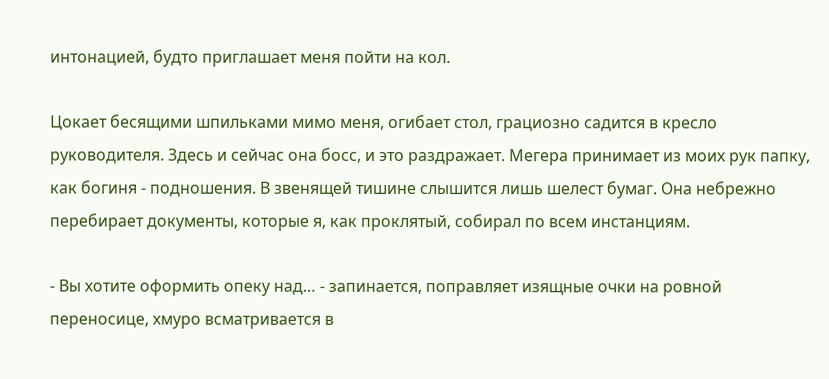интонацией, будто приглашает меня пойти на кол.

Цокает бесящими шпильками мимо меня, огибает стол, грациозно садится в кресло руководителя. Здесь и сейчас она босс, и это раздражает. Мегера принимает из моих рук папку, как богиня - подношения. В звенящей тишине слышится лишь шелест бумаг. Она небрежно перебирает документы, которые я, как проклятый, собирал по всем инстанциям.

- Вы хотите оформить опеку над… - запинается, поправляет изящные очки на ровной переносице, хмуро всматривается в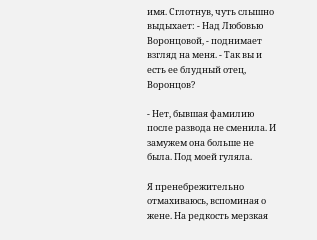имя. Сглотнув, чуть слышно выдыхает: - Над Любовью Воронцовой, - поднимает взгляд на меня. - Так вы и есть ее блудный отец, Воронцов?

- Нет, бывшая фамилию после развода не сменила. И замужем она больше не была. Под моей гуляла.

Я пренебрежительно отмахиваюсь, вспоминая о жене. На редкость мерзкая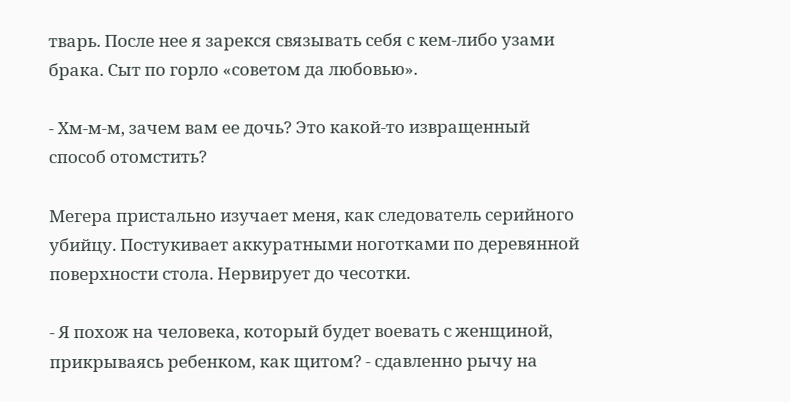тварь. После нее я зарекся связывать себя с кем-либо узами брака. Сыт по горло «советом да любовью».

- Хм-м-м, зачем вам ее дочь? Это какой-то извращенный способ отомстить?

Мегера пристально изучает меня, как следователь серийного убийцу. Постукивает аккуратными ноготками по деревянной поверхности стола. Нервирует до чесотки.

- Я похож на человека, который будет воевать с женщиной, прикрываясь ребенком, как щитом? - сдавленно рычу на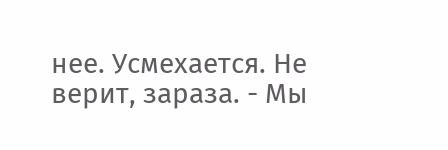нее. Усмехается. Не верит, зараза. - Мы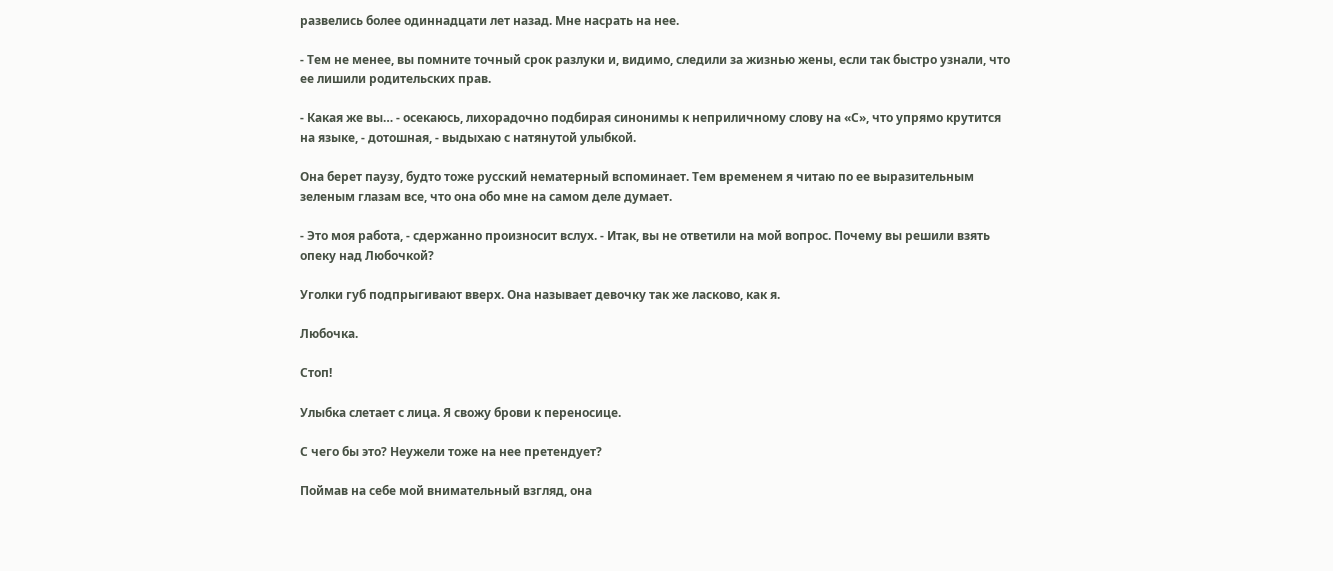развелись более одиннадцати лет назад. Мне насрать на нее.

- Тем не менее, вы помните точный срок разлуки и, видимо, следили за жизнью жены, если так быстро узнали, что ее лишили родительских прав.

- Какая же вы… - осекаюсь, лихорадочно подбирая синонимы к неприличному слову на «С», что упрямо крутится на языке, - дотошная, - выдыхаю с натянутой улыбкой.

Она берет паузу, будто тоже русский нематерный вспоминает. Тем временем я читаю по ее выразительным зеленым глазам все, что она обо мне на самом деле думает.

- Это моя работа, - сдержанно произносит вслух. - Итак, вы не ответили на мой вопрос. Почему вы решили взять опеку над Любочкой?

Уголки губ подпрыгивают вверх. Она называет девочку так же ласково, как я.

Любочка.

Стоп!

Улыбка слетает с лица. Я свожу брови к переносице.

С чего бы это? Неужели тоже на нее претендует?

Поймав на себе мой внимательный взгляд, она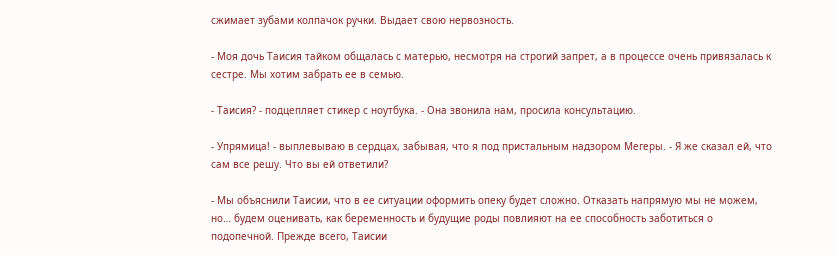сжимает зубами колпачок ручки. Выдает свою нервозность.

- Моя дочь Таисия тайком общалась с матерью, несмотря на строгий запрет, а в процессе очень привязалась к сестре. Мы хотим забрать ее в семью.

- Таисия? - подцепляет стикер с ноутбука. - Она звонила нам, просила консультацию.

- Упрямица! - выплевываю в сердцах, забывая, что я под пристальным надзором Мегеры. - Я же сказал ей, что сам все решу. Что вы ей ответили?

- Мы объяснили Таисии, что в ее ситуации оформить опеку будет сложно. Отказать напрямую мы не можем, но… будем оценивать, как беременность и будущие роды повлияют на ее способность заботиться о подопечной. Прежде всего, Таисии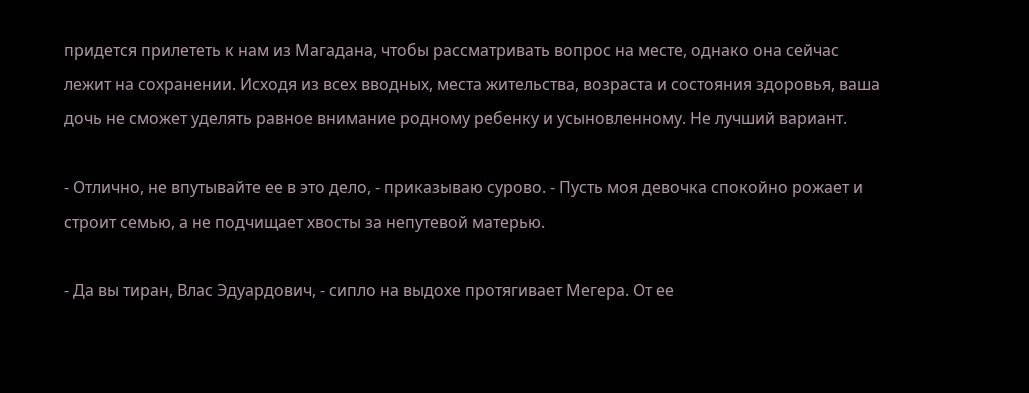придется прилететь к нам из Магадана, чтобы рассматривать вопрос на месте, однако она сейчас лежит на сохранении. Исходя из всех вводных, места жительства, возраста и состояния здоровья, ваша дочь не сможет уделять равное внимание родному ребенку и усыновленному. Не лучший вариант.

- Отлично, не впутывайте ее в это дело, - приказываю сурово. - Пусть моя девочка спокойно рожает и строит семью, а не подчищает хвосты за непутевой матерью.

- Да вы тиран, Влас Эдуардович, - сипло на выдохе протягивает Мегера. От ее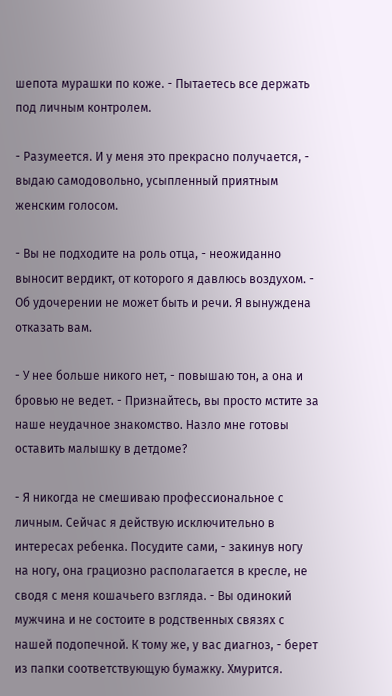шепота мурашки по коже. - Пытаетесь все держать под личным контролем.

- Разумеется. И у меня это прекрасно получается, - выдаю самодовольно, усыпленный приятным женским голосом.

- Вы не подходите на роль отца, - неожиданно выносит вердикт, от которого я давлюсь воздухом. - Об удочерении не может быть и речи. Я вынуждена отказать вам.

- У нее больше никого нет, - повышаю тон, а она и бровью не ведет. - Признайтесь, вы просто мстите за наше неудачное знакомство. Назло мне готовы оставить малышку в детдоме?

- Я никогда не смешиваю профессиональное с личным. Сейчас я действую исключительно в интересах ребенка. Посудите сами, - закинув ногу на ногу, она грациозно располагается в кресле, не сводя с меня кошачьего взгляда. - Вы одинокий мужчина и не состоите в родственных связях с нашей подопечной. К тому же, у вас диагноз, - берет из папки соответствующую бумажку. Хмурится.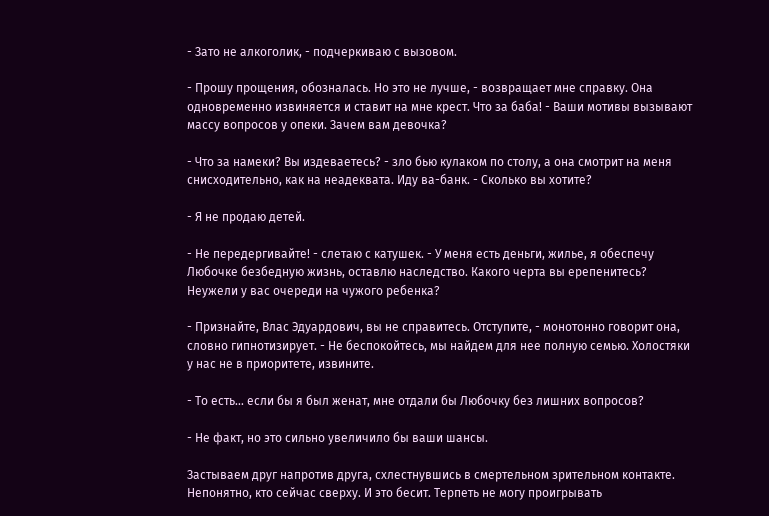- Зато не алкоголик, - подчеркиваю с вызовом.

- Прошу прощения, обозналась. Но это не лучше, - возвращает мне справку. Она одновременно извиняется и ставит на мне крест. Что за баба! - Ваши мотивы вызывают массу вопросов у опеки. Зачем вам девочка?

- Что за намеки? Вы издеваетесь? - зло бью кулаком по столу, а она смотрит на меня снисходительно, как на неадеквата. Иду ва-банк. - Сколько вы хотите?

- Я не продаю детей.

- Не передергивайте! - слетаю с катушек. - У меня есть деньги, жилье, я обеспечу Любочке безбедную жизнь, оставлю наследство. Какого черта вы ерепенитесь? Неужели у вас очереди на чужого ребенка?

- Признайте, Влас Эдуардович, вы не справитесь. Отступите, - монотонно говорит она, словно гипнотизирует. - Не беспокойтесь, мы найдем для нее полную семью. Холостяки у нас не в приоритете, извините.

- То есть… если бы я был женат, мне отдали бы Любочку без лишних вопросов?

- Не факт, но это сильно увеличило бы ваши шансы.

Застываем друг напротив друга, схлестнувшись в смертельном зрительном контакте. Непонятно, кто сейчас сверху. И это бесит. Терпеть не могу проигрывать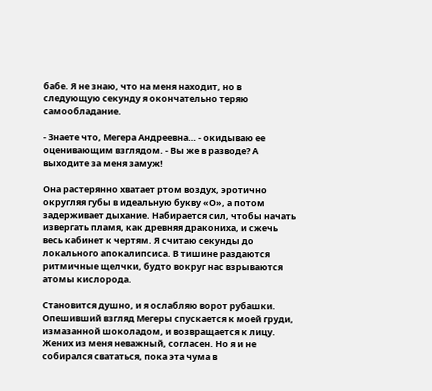бабе. Я не знаю, что на меня находит, но в следующую секунду я окончательно теряю самообладание.

- Знаете что, Мегера Андреевна… - окидываю ее оценивающим взглядом. - Вы же в разводе? А выходите за меня замуж!

Она растерянно хватает ртом воздух, эротично округляя губы в идеальную букву «О», а потом задерживает дыхание. Набирается сил, чтобы начать извергать пламя, как древняя дракониха, и сжечь весь кабинет к чертям. Я считаю секунды до локального апокалипсиса. В тишине раздаются ритмичные щелчки, будто вокруг нас взрываются атомы кислорода.

Становится душно, и я ослабляю ворот рубашки. Опешивший взгляд Мегеры спускается к моей груди, измазанной шоколадом, и возвращается к лицу. Жених из меня неважный, согласен. Но я и не собирался свататься, пока эта чума в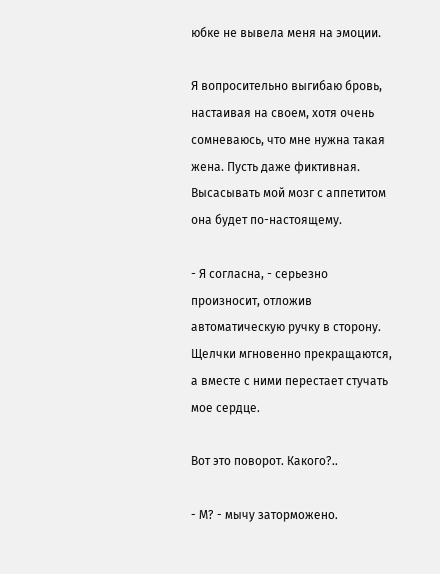юбке не вывела меня на эмоции.

Я вопросительно выгибаю бровь, настаивая на своем, хотя очень сомневаюсь, что мне нужна такая жена. Пусть даже фиктивная. Высасывать мой мозг с аппетитом она будет по-настоящему.

- Я согласна, - серьезно произносит, отложив автоматическую ручку в сторону. Щелчки мгновенно прекращаются, а вместе с ними перестает стучать мое сердце.

Вот это поворот. Какого?..

- М? - мычу заторможено.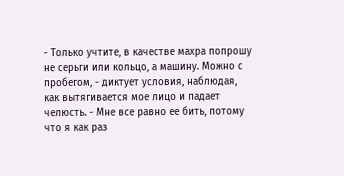- Только учтите, в качестве махра попрошу не серьги или кольцо, а машину. Можно с пробегом, - диктует условия, наблюдая, как вытягивается мое лицо и падает челюсть. - Мне все равно ее бить, потому что я как раз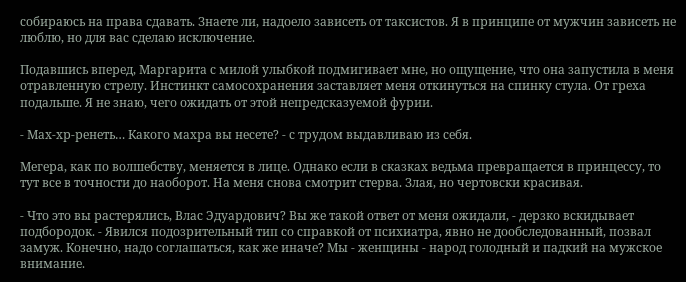собираюсь на права сдавать. Знаете ли, надоело зависеть от таксистов. Я в принципе от мужчин зависеть не люблю, но для вас сделаю исключение.

Подавшись вперед, Маргарита с милой улыбкой подмигивает мне, но ощущение, что она запустила в меня отравленную стрелу. Инстинкт самосохранения заставляет меня откинуться на спинку стула. От греха подальше. Я не знаю, чего ожидать от этой непредсказуемой фурии.

- Мах-хр-ренеть… Какого махра вы несете? - с трудом выдавливаю из себя.

Мегера, как по волшебству, меняется в лице. Однако если в сказках ведьма превращается в принцессу, то тут все в точности до наоборот. На меня снова смотрит стерва. Злая, но чертовски красивая.

- Что это вы растерялись, Влас Эдуардович? Вы же такой ответ от меня ожидали, - дерзко вскидывает подбородок. - Явился подозрительный тип со справкой от психиатра, явно не дообследованный, позвал замуж. Конечно, надо соглашаться, как же иначе? Мы - женщины - народ голодный и падкий на мужское внимание.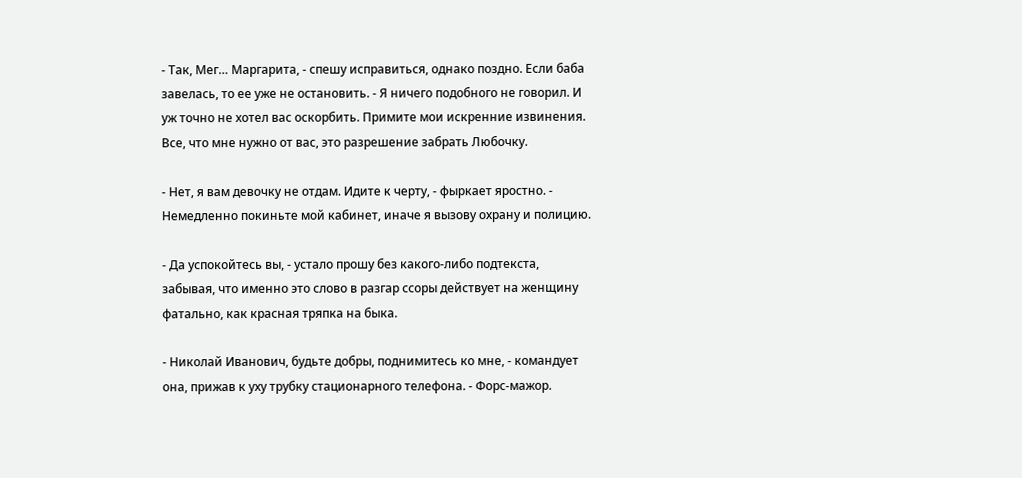- Так, Мег… Маргарита, - спешу исправиться, однако поздно. Если баба завелась, то ее уже не остановить. - Я ничего подобного не говорил. И уж точно не хотел вас оскорбить. Примите мои искренние извинения. Все, что мне нужно от вас, это разрешение забрать Любочку.

- Нет, я вам девочку не отдам. Идите к черту, - фыркает яростно. - Немедленно покиньте мой кабинет, иначе я вызову охрану и полицию.

- Да успокойтесь вы, - устало прошу без какого-либо подтекста, забывая, что именно это слово в разгар ссоры действует на женщину фатально, как красная тряпка на быка.

- Николай Иванович, будьте добры, поднимитесь ко мне, - командует она, прижав к уху трубку стационарного телефона. - Форс-мажор.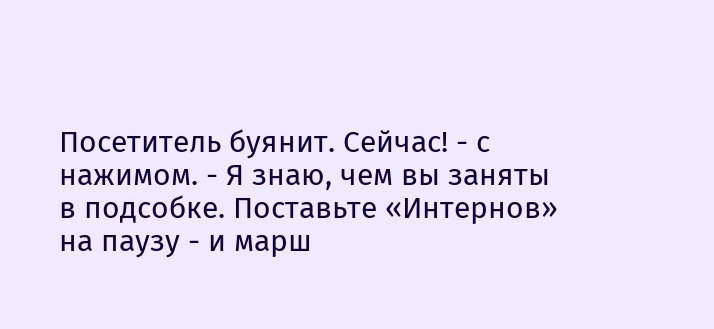Посетитель буянит. Сейчас! - с нажимом. - Я знаю, чем вы заняты в подсобке. Поставьте «Интернов» на паузу - и марш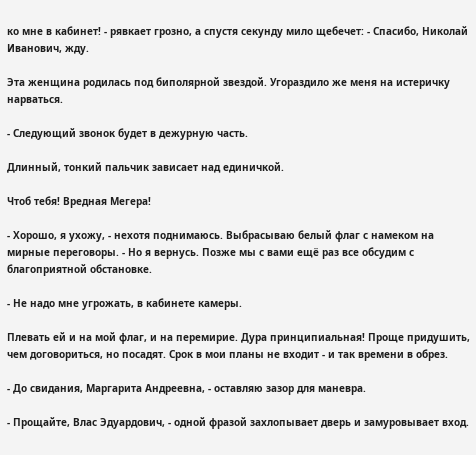ко мне в кабинет! - рявкает грозно, а спустя секунду мило щебечет: - Спасибо, Николай Иванович, жду.

Эта женщина родилась под биполярной звездой. Угораздило же меня на истеричку нарваться.

- Следующий звонок будет в дежурную часть.

Длинный, тонкий пальчик зависает над единичкой.

Чтоб тебя! Вредная Мегера!

- Хорошо, я ухожу, - нехотя поднимаюсь. Выбрасываю белый флаг с намеком на мирные переговоры. - Но я вернусь. Позже мы с вами ещё раз все обсудим с благоприятной обстановке.

- Не надо мне угрожать, в кабинете камеры.

Плевать ей и на мой флаг, и на перемирие. Дура принципиальная! Проще придушить, чем договориться, но посадят. Срок в мои планы не входит - и так времени в обрез.

- До свидания, Маргарита Андреевна, - оставляю зазор для маневра.

- Прощайте, Влас Эдуардович, - одной фразой захлопывает дверь и замуровывает вход.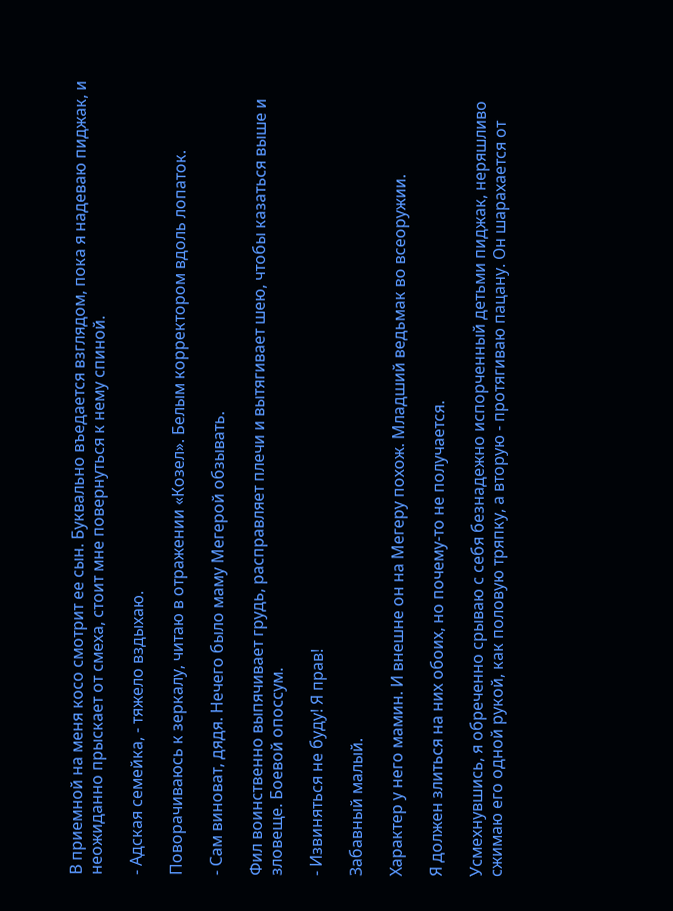В приемной на меня косо смотрит ее сын. Буквально въедается взглядом, пока я надеваю пиджак, и неожиданно прыскает от смеха, стоит мне повернуться к нему спиной.

- Адская семейка, - тяжело вздыхаю.

Поворачиваюсь к зеркалу, читаю в отражении «Козел». Белым корректором вдоль лопаток.

- Сам виноват, дядя. Нечего было маму Мегерой обзывать.

Фил воинственно выпячивает грудь, расправляет плечи и вытягивает шею, чтобы казаться выше и зловеще. Боевой опоссум.

- Извиняться не буду! Я прав!

Забавный малый.

Характер у него мамин. И внешне он на Мегеру похож. Младший ведьмак во всеоружии.

Я должен злиться на них обоих, но почему-то не получается.

Усмехнувшись, я обреченно срываю с себя безнадежно испорченный детьми пиджак, неряшливо сжимаю его одной рукой, как половую тряпку, а вторую - протягиваю пацану. Он шарахается от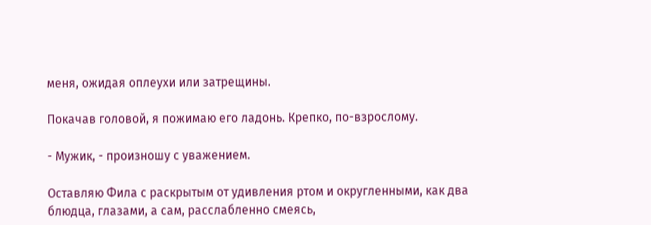меня, ожидая оплеухи или затрещины.

Покачав головой, я пожимаю его ладонь. Крепко, по-взрослому.

- Мужик, - произношу с уважением.

Оставляю Фила с раскрытым от удивления ртом и округленными, как два блюдца, глазами, а сам, расслабленно смеясь,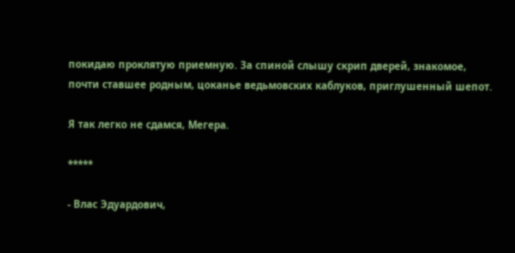покидаю проклятую приемную. За спиной слышу скрип дверей, знакомое, почти ставшее родным, цоканье ведьмовских каблуков, приглушенный шепот.

Я так легко не сдамся, Мегера.

*****

- Влас Эдуардович,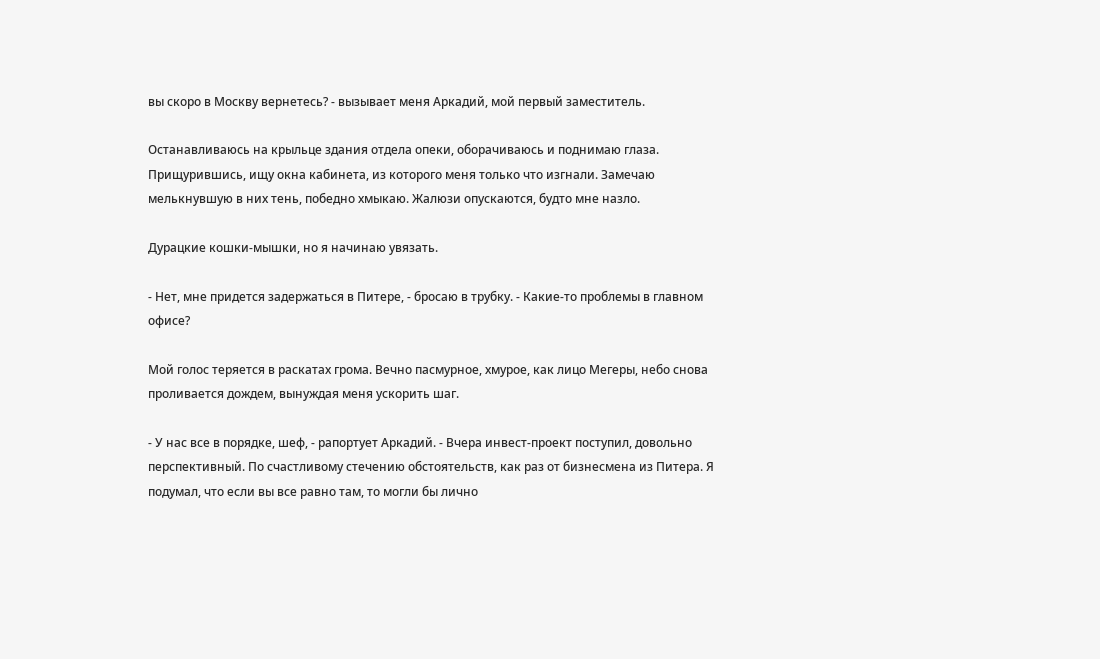вы скоро в Москву вернетесь? - вызывает меня Аркадий, мой первый заместитель.

Останавливаюсь на крыльце здания отдела опеки, оборачиваюсь и поднимаю глаза. Прищурившись, ищу окна кабинета, из которого меня только что изгнали. Замечаю мелькнувшую в них тень, победно хмыкаю. Жалюзи опускаются, будто мне назло.

Дурацкие кошки-мышки, но я начинаю увязать.

- Нет, мне придется задержаться в Питере, - бросаю в трубку. - Какие-то проблемы в главном офисе?

Мой голос теряется в раскатах грома. Вечно пасмурное, хмурое, как лицо Мегеры, небо снова проливается дождем, вынуждая меня ускорить шаг.

- У нас все в порядке, шеф, - рапортует Аркадий. - Вчера инвест-проект поступил, довольно перспективный. По счастливому стечению обстоятельств, как раз от бизнесмена из Питера. Я подумал, что если вы все равно там, то могли бы лично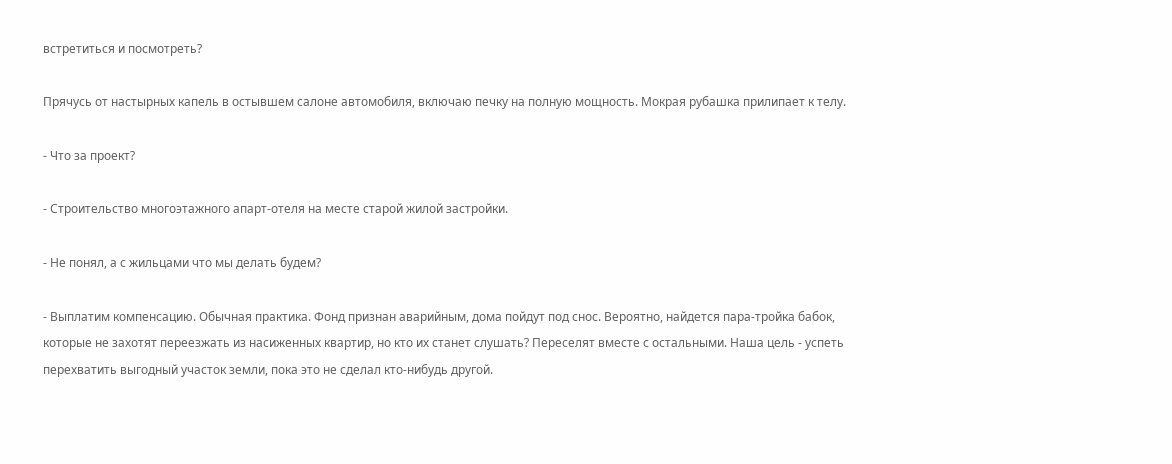встретиться и посмотреть?

Прячусь от настырных капель в остывшем салоне автомобиля, включаю печку на полную мощность. Мокрая рубашка прилипает к телу.

- Что за проект?

- Строительство многоэтажного апарт-отеля на месте старой жилой застройки.

- Не понял, а с жильцами что мы делать будем?

- Выплатим компенсацию. Обычная практика. Фонд признан аварийным, дома пойдут под снос. Вероятно, найдется пара-тройка бабок, которые не захотят переезжать из насиженных квартир, но кто их станет слушать? Переселят вместе с остальными. Наша цель - успеть перехватить выгодный участок земли, пока это не сделал кто-нибудь другой.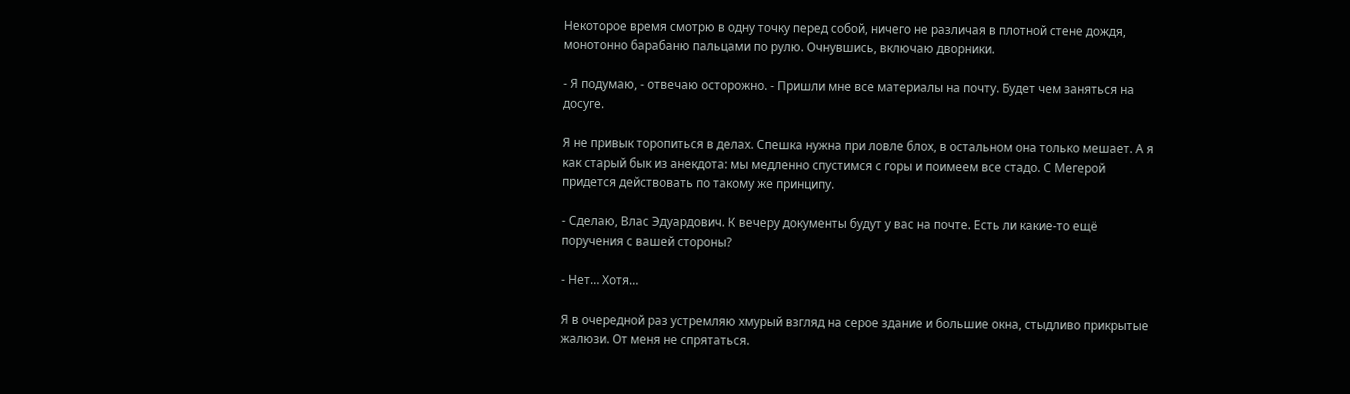Некоторое время смотрю в одну точку перед собой, ничего не различая в плотной стене дождя, монотонно барабаню пальцами по рулю. Очнувшись, включаю дворники.

- Я подумаю, - отвечаю осторожно. - Пришли мне все материалы на почту. Будет чем заняться на досуге.

Я не привык торопиться в делах. Спешка нужна при ловле блох, в остальном она только мешает. А я как старый бык из анекдота: мы медленно спустимся с горы и поимеем все стадо. С Мегерой придется действовать по такому же принципу.

- Сделаю, Влас Эдуардович. К вечеру документы будут у вас на почте. Есть ли какие-то ещё поручения с вашей стороны?

- Нет… Хотя…

Я в очередной раз устремляю хмурый взгляд на серое здание и большие окна, стыдливо прикрытые жалюзи. От меня не спрятаться.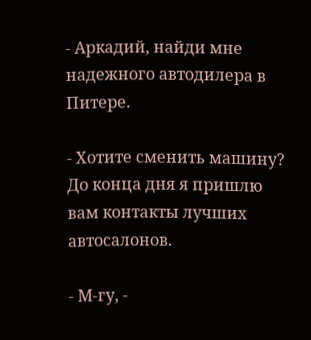- Аркадий, найди мне надежного автодилера в Питере.

- Хотите сменить машину? До конца дня я пришлю вам контакты лучших автосалонов.

- М-гу, -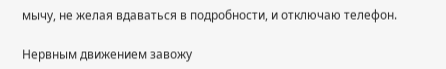мычу, не желая вдаваться в подробности, и отключаю телефон.

Нервным движением завожу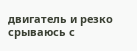двигатель и резко срываюсь с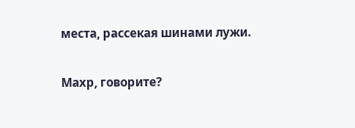места, рассекая шинами лужи.

Махр, говорите?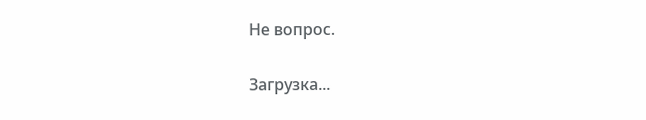Не вопрос.

Загрузка...